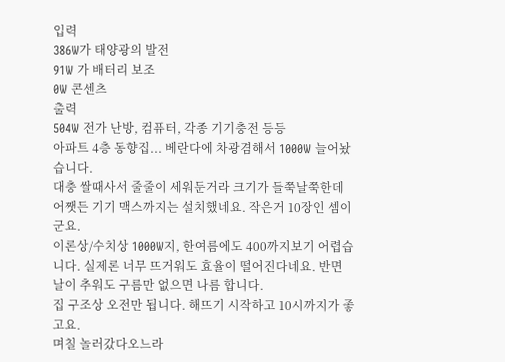입력
386W가 태양광의 발전
91W 가 배터리 보조
0W 콘센츠
출력
504W 전가 난방, 컴퓨터, 각종 기기충전 등등
아파트 4층 동향집... 베란다에 차광겸해서 1000W 늘어놨습니다.
대충 쌀때사서 줄줄이 세워둔거라 크기가 들쭉날쭉한데 어쨋든 기기 맥스까지는 설치했네요. 작은거 10장인 셈이군요.
이론상/수치상 1000W지, 한여름에도 400까지보기 어렵습니다. 실제론 너무 뜨거워도 효율이 떨어진다네요. 반면 날이 추워도 구름만 없으면 나름 합니다.
집 구조상 오전만 됩니다. 해뜨기 시작하고 10시까지가 좋고요.
며칠 놀러갔다오느라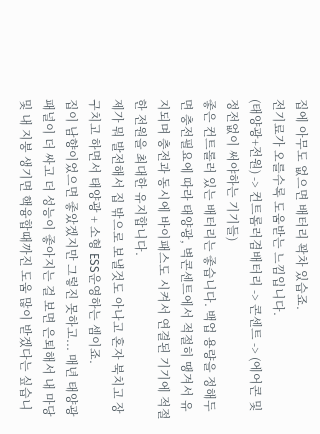집에 아무도 없으면 배터리 꽉차 있습죠.
전기료가 오를수록 도움받는 느낌입니다.
(태양광+전원) -> 컨트롬러겸배터리 -> 콘센트 -> (에어콘 및 정전없이 써야하는 기기들)
좋은 컨트롤러 있는 배터리는 좋습니다. 백업 용량을 정해두면 충전필요에 따라 태양광, 벽콘센트에서 적절히 땡겨서 유지되며 충전과 동시에 바이패스도 시켜서 연결된 기기에 적절한 전원을 최대한 유지합니다.
제가 뭐 발전해서 집 밖으로 보낼것도 아나고 혼자 북치고 장구치고 하면서 태양광 + 소형 ESS운영하는 셈이죠.
집이 남향이었으면 좋았겠지만 그렇진 못하고... 매년 태양광패널이 더 싸고 더 성능이 좋아지는 걸 보면 은퇴해서 내 마당및 내 지붕 생기면 핵융합때까진 도움 많이 받겠다는 싶습니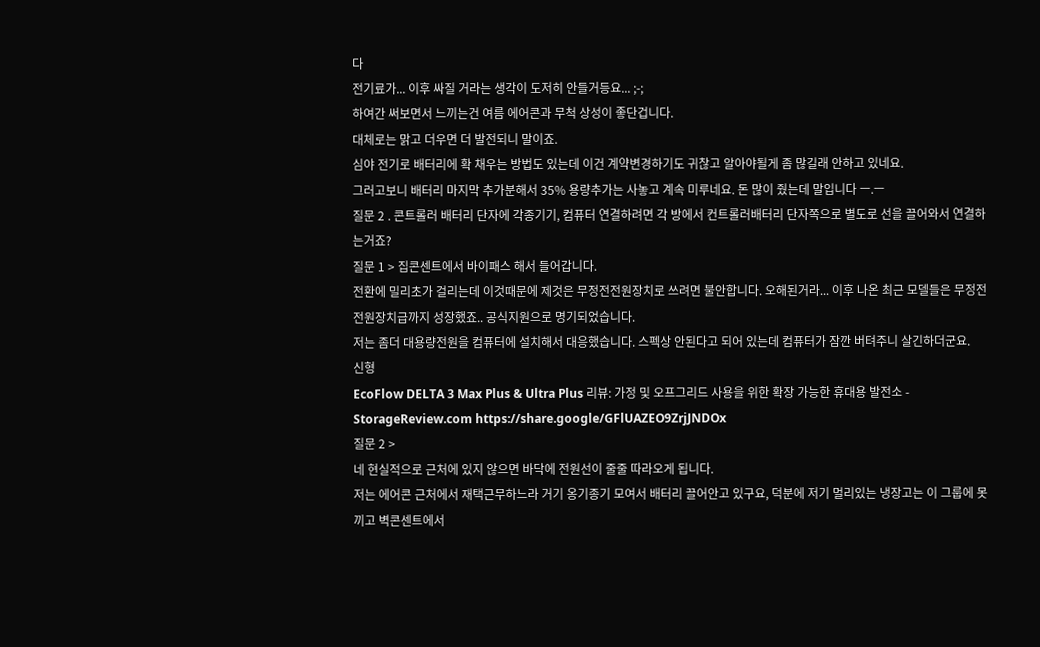다
전기료가... 이후 싸질 거라는 생각이 도저히 안들거등요... ;-;
하여간 써보면서 느끼는건 여름 에어콘과 무척 상성이 좋단겁니다.
대체로는 맑고 더우면 더 발전되니 말이죠.
심야 전기로 배터리에 확 채우는 방법도 있는데 이건 계약변경하기도 귀찮고 알아야될게 좀 많길래 안하고 있네요.
그러고보니 배터리 마지막 추가분해서 35% 용량추가는 사놓고 계속 미루네요. 돈 많이 줬는데 말입니다 ㅡ.ㅡ
질문 2 . 콘트롤러 배터리 단자에 각종기기, 컴퓨터 연결하려면 각 방에서 컨트롤러배터리 단자쪽으로 별도로 선을 끌어와서 연결하는거죠?
질문 1 > 집콘센트에서 바이패스 해서 들어갑니다.
전환에 밀리초가 걸리는데 이것때문에 제것은 무정전전원장치로 쓰려면 불안합니다. 오해된거라... 이후 나온 최근 모델들은 무정전 전원장치급까지 성장했죠.. 공식지원으로 명기되었습니다.
저는 좀더 대용량전원을 컴퓨터에 설치해서 대응했습니다. 스펙상 안된다고 되어 있는데 컴퓨터가 잠깐 버텨주니 살긴하더군요.
신형
EcoFlow DELTA 3 Max Plus & Ultra Plus 리뷰: 가정 및 오프그리드 사용을 위한 확장 가능한 휴대용 발전소 - StorageReview.com https://share.google/GFlUAZEO9ZrjJNDOx
질문 2 >
네 현실적으로 근처에 있지 않으면 바닥에 전원선이 줄줄 따라오게 됩니다.
저는 에어콘 근처에서 재택근무하느라 거기 옹기종기 모여서 배터리 끌어안고 있구요, 덕분에 저기 멀리있는 냉장고는 이 그룹에 못끼고 벽콘센트에서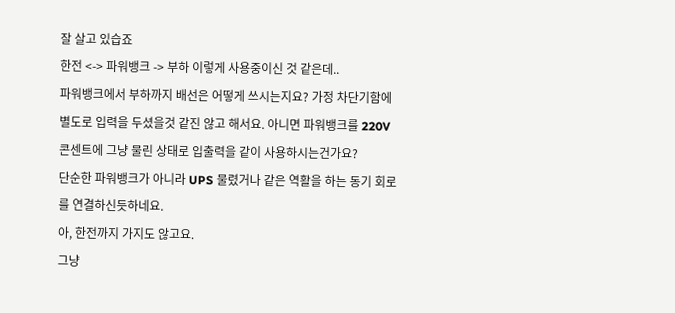잘 살고 있습죠
한전 <-> 파워뱅크 -> 부하 이렇게 사용중이신 것 같은데..
파워뱅크에서 부하까지 배선은 어떻게 쓰시는지요? 가정 차단기함에 별도로 입력을 두셨을것 같진 않고 해서요. 아니면 파워뱅크를 220V 콘센트에 그냥 물린 상태로 입출력을 같이 사용하시는건가요?
단순한 파워뱅크가 아니라 UPS 물렸거나 같은 역활을 하는 동기 회로를 연결하신듯하네요.
아, 한전까지 가지도 않고요.
그냥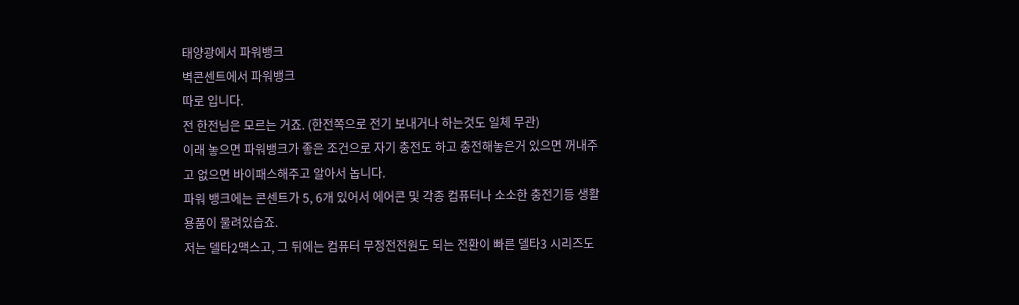태양광에서 파워뱅크
벽콘센트에서 파워뱅크
따로 입니다.
전 한전님은 모르는 거죠. (한전쪽으로 전기 보내거나 하는것도 일체 무관)
이래 놓으면 파워뱅크가 좋은 조건으로 자기 충전도 하고 충전해놓은거 있으면 꺼내주고 없으면 바이패스해주고 알아서 놉니다.
파워 뱅크에는 콘센트가 5, 6개 있어서 에어콘 및 각종 컴퓨터나 소소한 충전기등 생활용품이 물려있습죠.
저는 델타2맥스고, 그 뒤에는 컴퓨터 무정전전원도 되는 전환이 빠른 델타3 시리즈도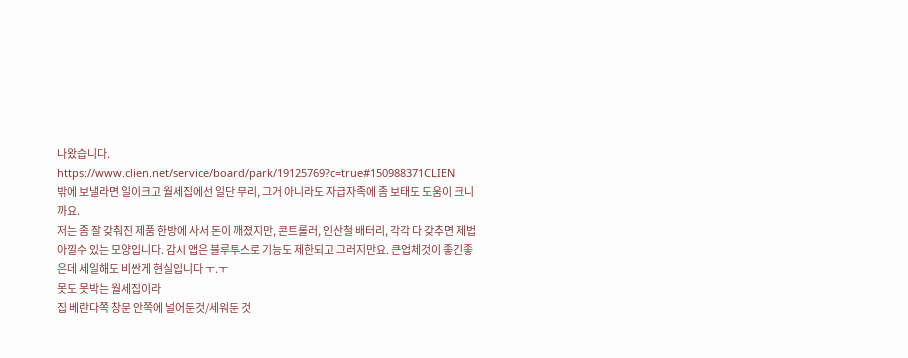나왔습니다.
https://www.clien.net/service/board/park/19125769?c=true#150988371CLIEN
밖에 보낼라면 일이크고 월세집에선 일단 무리, 그거 아니라도 자급자족에 좀 보태도 도움이 크니까요.
저는 좀 잘 갖춰진 제품 한방에 사서 돈이 깨졌지만, 콘트롤러, 인산철 배터리, 각각 다 갖추면 제법 아낄수 있는 모양입니다. 감시 앱은 블루투스로 기능도 제한되고 그러지만요. 큰업체것이 좋긴좋은데 세일해도 비싼게 현실입니다 ㅜ.ㅜ
못도 못박는 월세집이라
집 베란다쪽 창문 안쪽에 널어둔것/세워둔 것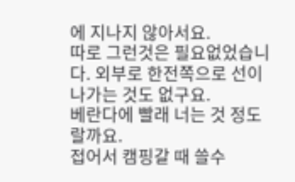에 지나지 않아서요.
따로 그런것은 필요없었습니다. 외부로 한전쪽으로 선이 나가는 것도 없구요.
베란다에 빨래 너는 것 정도랄까요.
접어서 캠핑갈 때 쓸수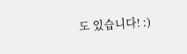도 있습니다! :)